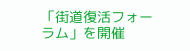「街道復活フォーラム」を開催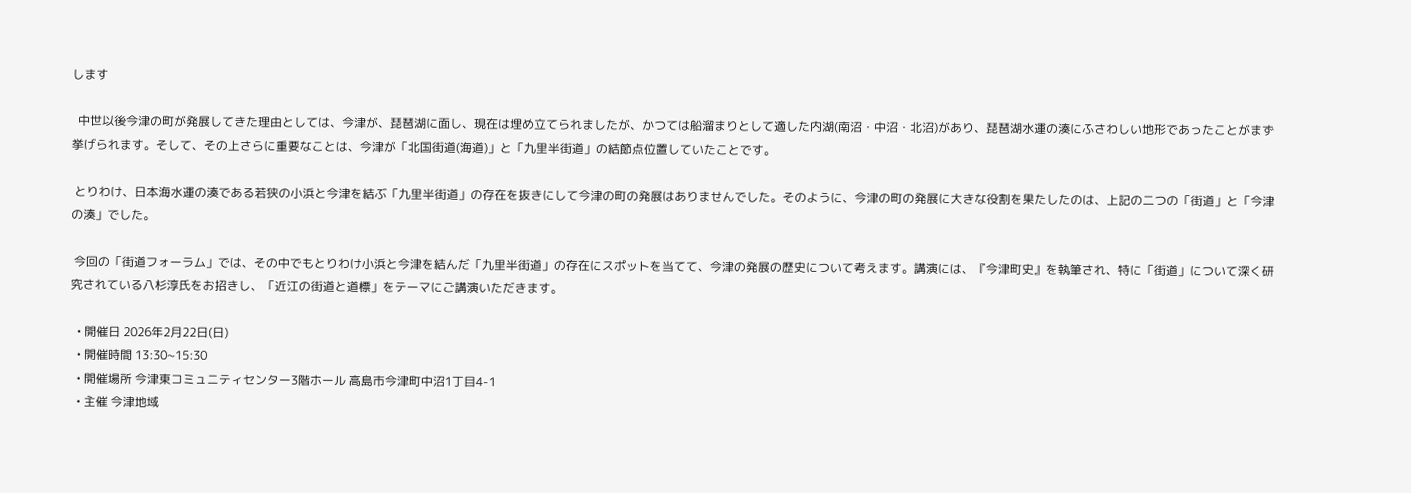します

  中世以後今津の町が発展してきた理由としては、今津が、琵琶湖に面し、現在は埋め立てられましたが、かつては船溜まりとして適した内湖(南沼・中沼・北沼)があり、琵琶湖水運の湊にふさわしい地形であったことがまず挙げられます。そして、その上さらに重要なことは、今津が「北国街道(海道)」と「九里半街道」の結節点位置していたことです。

 とりわけ、日本海水運の湊である若狭の小浜と今津を結ぶ「九里半街道」の存在を抜きにして今津の町の発展はありませんでした。そのように、今津の町の発展に大きな役割を果たしたのは、上記の二つの「街道」と「今津の湊」でした。

 今回の「街道フォーラム」では、その中でもとりわけ小浜と今津を結んだ「九里半街道」の存在にスポットを当てて、今津の発展の歴史について考えます。講演には、『今津町史』を執筆され、特に「街道」について深く研究されている八杉淳氏をお招きし、「近江の街道と道標」をテーマにご講演いただきます。

  • 開催日 2026年2月22日(日)
  • 開催時間 13:30~15:30
  • 開催場所 今津東コミュニティセンター3階ホール 高島市今津町中沼1丁目4-1
  • 主催 今津地域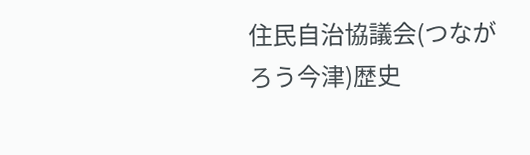住民自治協議会(つながろう今津)歴史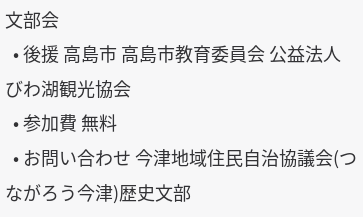文部会
  • 後援 高島市 高島市教育委員会 公益法人 びわ湖観光協会
  • 参加費 無料
  • お問い合わせ 今津地域住民自治協議会(つながろう今津)歴史文部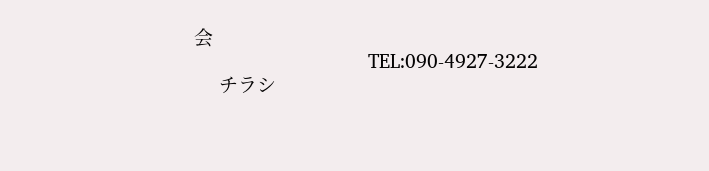会
                             TEL:090-4927-3222
     チラシ